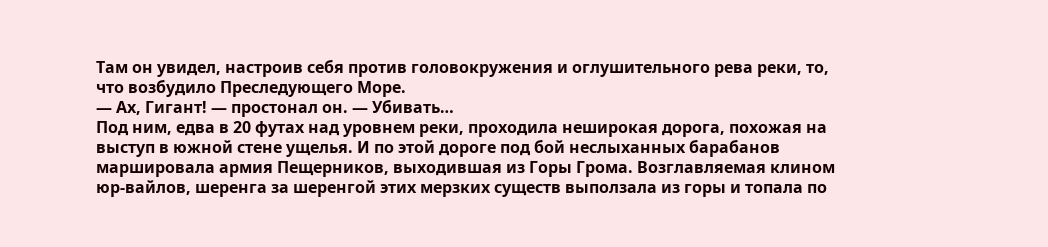Там он увидел, настроив себя против головокружения и оглушительного рева реки, то, что возбудило Преследующего Море.
— Ах, Гигант! — простонал он. — Убивать…
Под ним, едва в 20 футах над уровнем реки, проходила неширокая дорога, похожая на выступ в южной стене ущелья. И по этой дороге под бой неслыханных барабанов маршировала армия Пещерников, выходившая из Горы Грома. Возглавляемая клином юр-вайлов, шеренга за шеренгой этих мерзких существ выползала из горы и топала по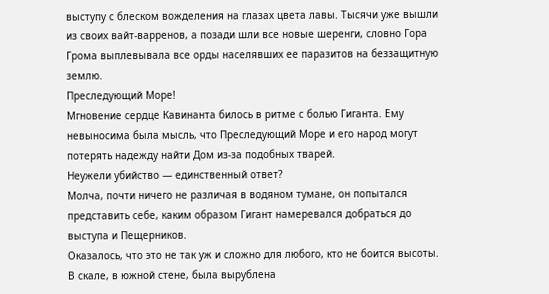выступу с блеском вожделения на глазах цвета лавы. Тысячи уже вышли из своих вайт-варренов, а позади шли все новые шеренги, словно Гора Грома выплевывала все орды населявших ее паразитов на беззащитную землю.
Преследующий Море!
Мгновение сердце Кавинанта билось в ритме с болью Гиганта. Ему невыносима была мысль, что Преследующий Море и его народ могут потерять надежду найти Дом из-за подобных тварей.
Неужели убийство — единственный ответ?
Молча, почти ничего не различая в водяном тумане, он попытался представить себе, каким образом Гигант намеревался добраться до выступа и Пещерников.
Оказалось, что это не так уж и сложно для любого, кто не боится высоты. В скале, в южной стене, была вырублена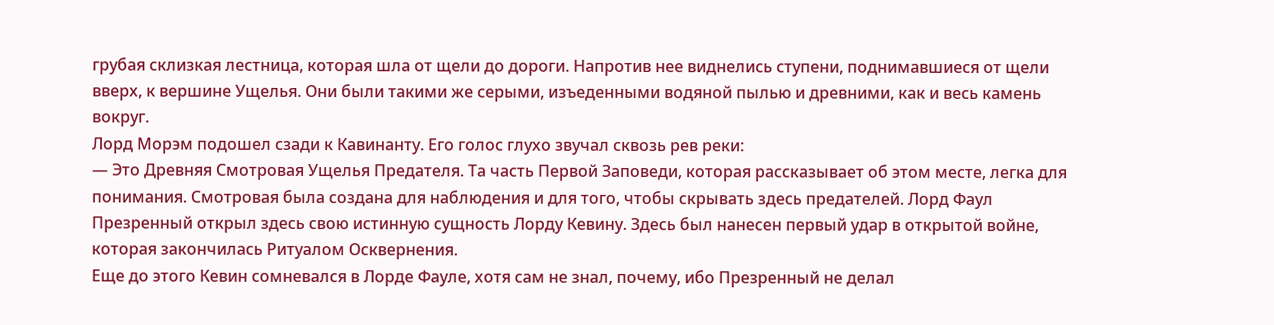грубая склизкая лестница, которая шла от щели до дороги. Напротив нее виднелись ступени, поднимавшиеся от щели вверх, к вершине Ущелья. Они были такими же серыми, изъеденными водяной пылью и древними, как и весь камень вокруг.
Лорд Морэм подошел сзади к Кавинанту. Его голос глухо звучал сквозь рев реки:
— Это Древняя Смотровая Ущелья Предателя. Та часть Первой Заповеди, которая рассказывает об этом месте, легка для понимания. Смотровая была создана для наблюдения и для того, чтобы скрывать здесь предателей. Лорд Фаул Презренный открыл здесь свою истинную сущность Лорду Кевину. Здесь был нанесен первый удар в открытой войне, которая закончилась Ритуалом Осквернения.
Еще до этого Кевин сомневался в Лорде Фауле, хотя сам не знал, почему, ибо Презренный не делал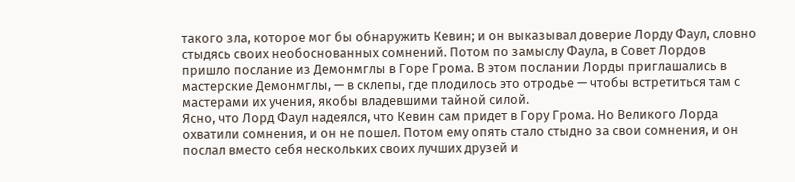такого зла, которое мог бы обнаружить Кевин; и он выказывал доверие Лорду Фаул, словно стыдясь своих необоснованных сомнений. Потом по замыслу Фаула, в Совет Лордов пришло послание из Демонмглы в Горе Грома. В этом послании Лорды приглашались в мастерские Демонмглы, — в склепы, где плодилось это отродье — чтобы встретиться там с мастерами их учения, якобы владевшими тайной силой.
Ясно, что Лорд Фаул надеялся, что Кевин сам придет в Гору Грома. Но Великого Лорда охватили сомнения, и он не пошел. Потом ему опять стало стыдно за свои сомнения, и он послал вместо себя нескольких своих лучших друзей и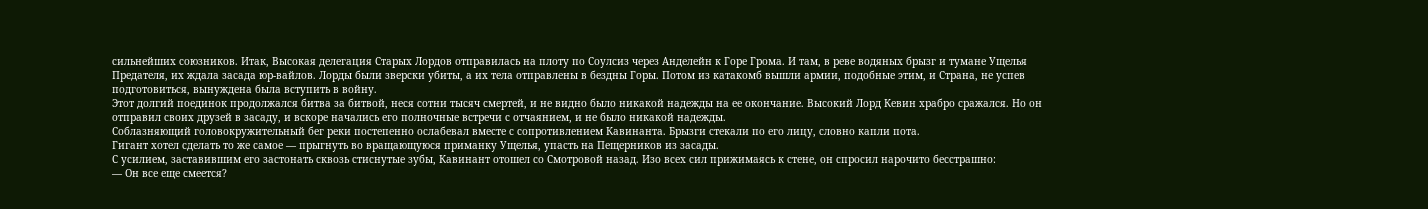сильнейших союзников. Итак, Высокая делегация Старых Лордов отправилась на плоту по Соулсиз через Анделейн к Горе Грома. И там, в реве водяных брызг и тумане Ущелья Предателя, их ждала засада юр-вайлов. Лорды были зверски убиты, а их тела отправлены в бездны Горы. Потом из катакомб вышли армии, подобные этим, и Страна, не успев подготовиться, вынуждена была вступить в войну.
Этот долгий поединок продолжался битва за битвой, неся сотни тысяч смертей, и не видно было никакой надежды на ее окончание. Высокий Лорд Кевин храбро сражался. Но он отправил своих друзей в засаду, и вскоре начались его полночные встречи с отчаянием, и не было никакой надежды.
Соблазняющий головокружительный бег реки постепенно ослабевал вместе с сопротивлением Кавинанта. Брызги стекали по его лицу, словно капли пота.
Гигант хотел сделать то же самое — прыгнуть во вращающуюся приманку Ущелья, упасть на Пещерников из засады.
С усилием, заставившим его застонать сквозь стиснутые зубы, Кавинант отошел со Смотровой назад. Изо всех сил прижимаясь к стене, он спросил нарочито бесстрашно:
— Он все еще смеется?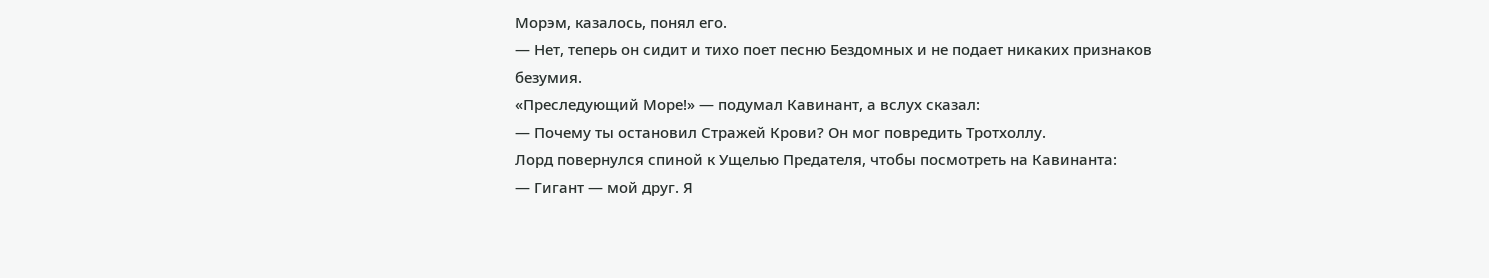Морэм, казалось, понял его.
— Нет, теперь он сидит и тихо поет песню Бездомных и не подает никаких признаков безумия.
«Преследующий Море!» — подумал Кавинант, а вслух сказал:
— Почему ты остановил Стражей Крови? Он мог повредить Тротхоллу.
Лорд повернулся спиной к Ущелью Предателя, чтобы посмотреть на Кавинанта:
— Гигант — мой друг. Я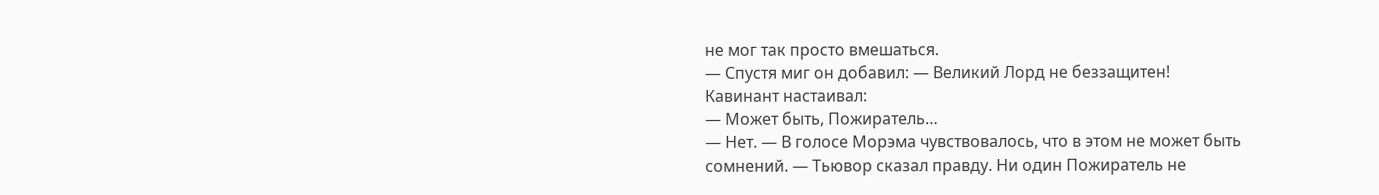не мог так просто вмешаться.
— Спустя миг он добавил: — Великий Лорд не беззащитен!
Кавинант настаивал:
— Может быть, Пожиратель…
— Нет. — В голосе Морэма чувствовалось, что в этом не может быть сомнений. — Тьювор сказал правду. Ни один Пожиратель не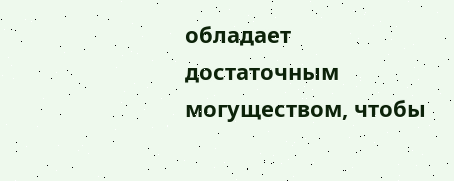обладает достаточным могуществом, чтобы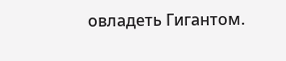овладеть Гигантом.